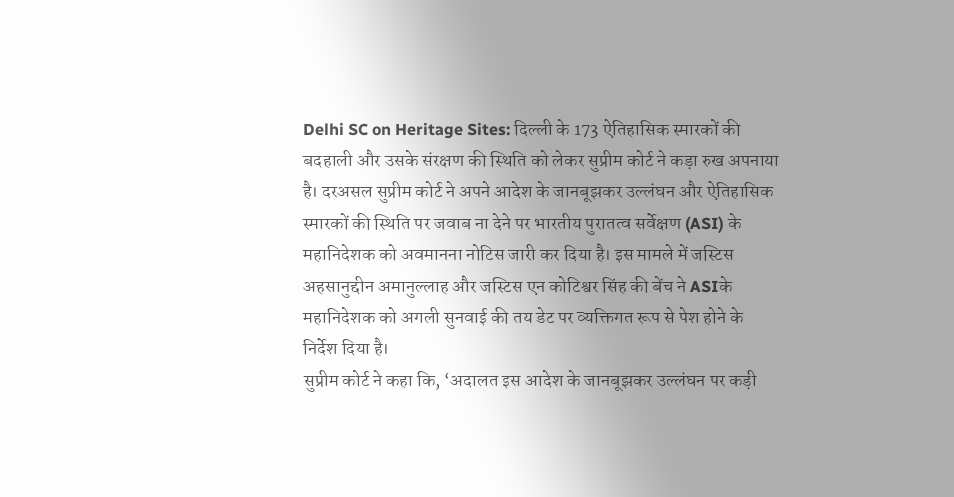Delhi SC on Heritage Sites: दिल्ली के 173 ऐतिहासिक स्मारकों की बदहाली और उसके संरक्षण की स्थिति को लेकर सुप्रीम कोर्ट ने कड़ा रुख अपनाया है। दरअसल सुप्रीम कोर्ट ने अपने आदेश के जानबूझकर उल्लंघन और ऐतिहासिक स्मारकों की स्थिति पर जवाब ना देने पर भारतीय पुरातत्व सर्वेक्षण (ASI) के महानिदेशक को अवमानना नोटिस जारी कर दिया है। इस मामले में जस्टिस अहसानुद्दीन अमानुल्लाह और जस्टिस एन कोटिश्वर सिंह की बेंच ने ASIके महानिदेशक को अगली सुनवाई की तय डेट पर व्यक्तिगत रूप से पेश होने के निर्देश दिया है।
सुप्रीम कोर्ट ने कहा कि, ‘अदालत इस आदेश के जानबूझकर उल्लंघन पर कड़ी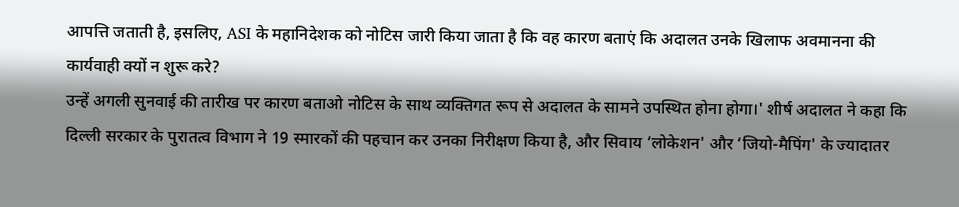आपत्ति जताती है, इसलिए, ASI के महानिदेशक को नोटिस जारी किया जाता है कि वह कारण बताएं कि अदालत उनके खिलाफ अवमानना की कार्यवाही क्यों न शुरू करे?
उन्हें अगली सुनवाई की तारीख पर कारण बताओ नोटिस के साथ व्यक्तिगत रूप से अदालत के सामने उपस्थित होना होगा।' शीर्ष अदालत ने कहा कि दिल्ली सरकार के पुरातत्व विभाग ने 19 स्मारकों की पहचान कर उनका निरीक्षण किया है, और सिवाय ‘लोकेशन' और ‘जियो-मैपिंग' के ज्यादातर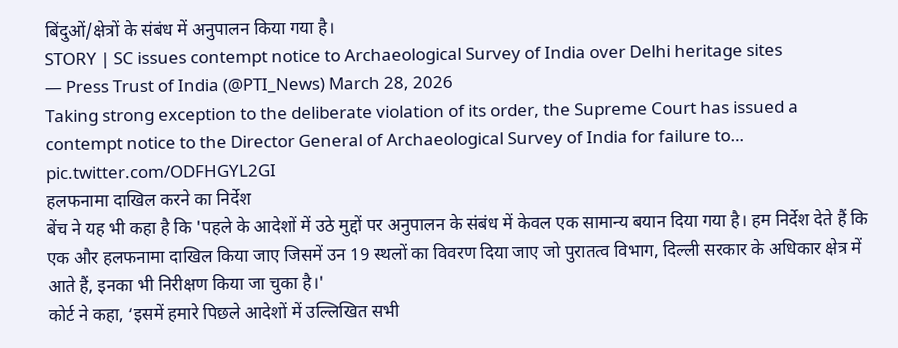बिंदुओं/क्षेत्रों के संबंध में अनुपालन किया गया है।
STORY | SC issues contempt notice to Archaeological Survey of India over Delhi heritage sites
— Press Trust of India (@PTI_News) March 28, 2026
Taking strong exception to the deliberate violation of its order, the Supreme Court has issued a contempt notice to the Director General of Archaeological Survey of India for failure to… pic.twitter.com/ODFHGYL2GI
हलफनामा दाखिल करने का निर्देश
बेंच ने यह भी कहा है कि 'पहले के आदेशों में उठे मुद्दों पर अनुपालन के संबंध में केवल एक सामान्य बयान दिया गया है। हम निर्देश देते हैं कि एक और हलफनामा दाखिल किया जाए जिसमें उन 19 स्थलों का विवरण दिया जाए जो पुरातत्व विभाग, दिल्ली सरकार के अधिकार क्षेत्र में आते हैं, इनका भी निरीक्षण किया जा चुका है।'
कोर्ट ने कहा, ‘इसमें हमारे पिछले आदेशों में उल्लिखित सभी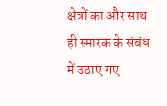क्षेत्रों का और साथ ही स्मारक के संबंध में उठाए गए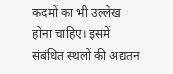कदमों का भी उल्लेख होना चाहिए। इसमें संबंधित स्थलों की अद्यतन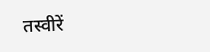तस्वीरें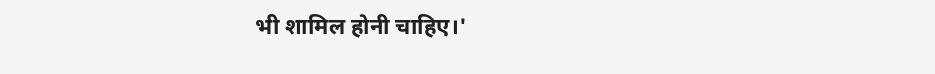भी शामिल होनी चाहिए।'